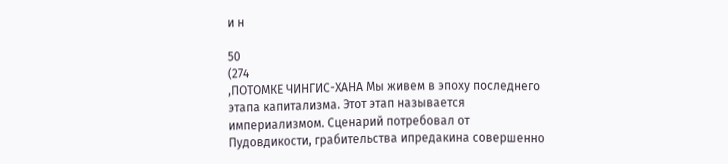и н

50
(274
,ПОТОМКЕ ЧИНГИС-ХАНА Мы живем в эпоху последнего этапа капитализма. Этот этап называется империализмом. Сценарий потребовал от Пудовдикости, грабительства ипредакина совершенно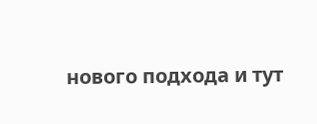нового подхода и тут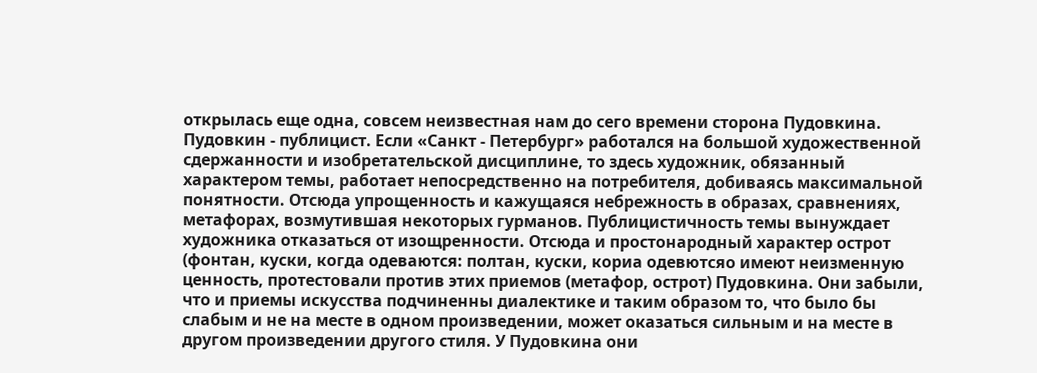открылась еще одна, совсем неизвестная нам до сего времени сторона Пудовкина. Пудовкин - публицист. Если «Санкт - Петербург» работался на большой художественной сдержанности и изобретательской дисциплине, то здесь художник, обязанный характером темы, работает непосредственно на потребителя, добиваясь максимальной понятности. Отсюда упрощенность и кажущаяся небрежность в образах, сравнениях, метафорах, возмутившая некоторых гурманов. Публицистичность темы вынуждает художника отказаться от изощренности. Отсюда и простонародный характер острот (фонтан, куски, когда одеваются: полтан, куски, кориа одевютсяо имеют неизменную ценность, протестовали против этих приемов (метафор, острот) Пудовкина. Они забыли, что и приемы искусства подчиненны диалектике и таким образом то, что было бы слабым и не на месте в одном произведении, может оказаться сильным и на месте в другом произведении другого стиля. У Пудовкина они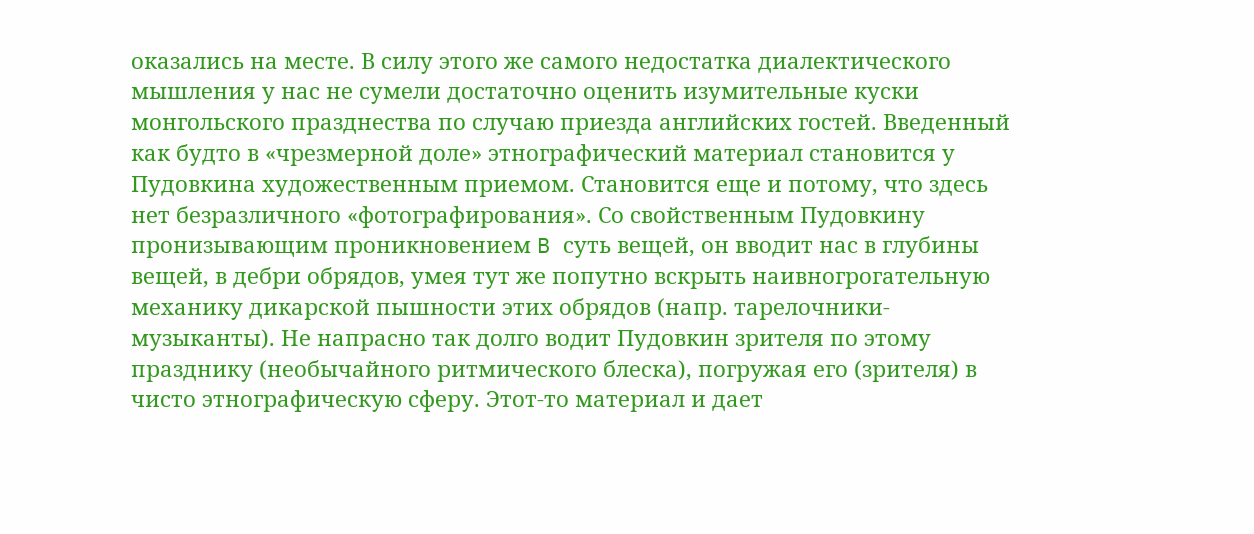оказались на месте. В силу этого же самого недостатка диалектического мышления у нас не сумели достаточно оценить изумительные куски монгольского празднества по случаю приезда английских гостей. Введенный как будто в «чрезмерной доле» этнографический материал становится у Пудовкина художественным приемом. Становится еще и потому, что здесь нет безразличного «фотографирования». Со свойственным Пудовкину пронизывающим проникновением B суть вещей, он вводит нас в глубины вещей, в дебри обрядов, умея тут же попутно вскрыть наивногрогательную механику дикарской пышности этих обрядов (напр. тарелочники-музыканты). Не напрасно так долго водит Пудовкин зрителя по этому празднику (необычайного ритмического блеска), погружая его (зрителя) в чисто этнографическую сферу. Этот-то материал и дает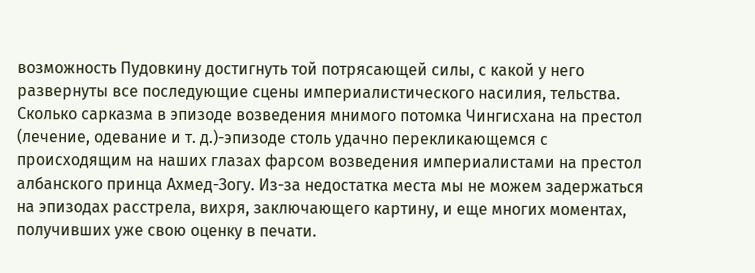возможность Пудовкину достигнуть той потрясающей силы, с какой у него развернуты все последующие сцены империалистического насилия, тельства. Сколько сарказма в эпизоде возведения мнимого потомка Чингисхана на престол (лечение, одевание и т. д.)-эпизоде столь удачно перекликающемся с происходящим на наших глазах фарсом возведения империалистами на престол албанского принца Ахмед-Зогу. Из-за недостатка места мы не можем задержаться на эпизодах расстрела, вихря, заключающего картину, и еще многих моментах, получивших уже свою оценку в печати.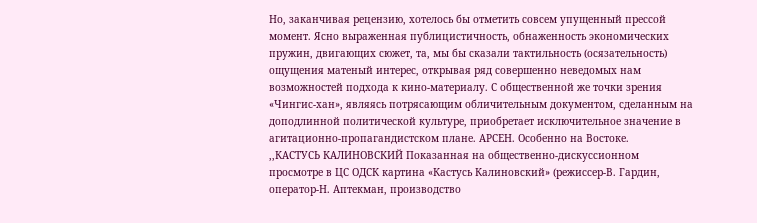Но, заканчивая рецензию, хотелось бы отметить совсем упущенный прессой момент. Ясно выраженная публицистичность, обнаженность экономических пружин, двигающих сюжет, та, мы бы сказали тактильность (осязательность) ощущения матеный интерес, открывая ряд совершенно неведомых нам возможностей подхода к кино-материалу. С общественной же точки зрения «Чингис-хан», являясь потрясающим обличительным документом, сделанным на доподлинной политической культуре, приобретает исключительное значение в агитационно-пропагандистском плане. АРСЕН. Особенно на Востоке.
,,КАСТУСЬ КАЛИНОВСКИЙ Показанная на общественно-дискуссионном просмотре в ЦС ОДСК картина «Кастусь Калиновский» (режиссер-В. Гардин, оператор-Н. Аптекман, производство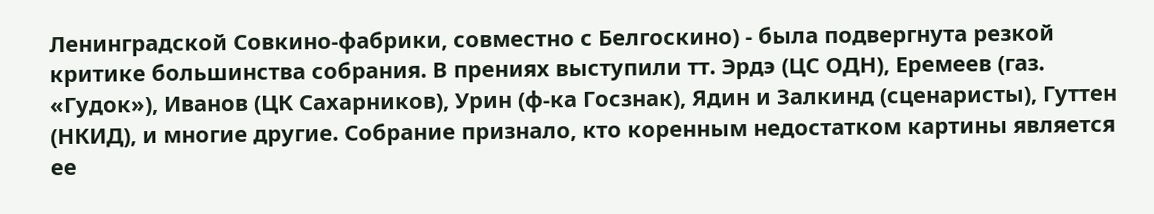Ленинградской Совкино-фабрики, совместно с Белгоскино) - была подвергнута резкой критике большинства собрания. В прениях выступили тт. Эрдэ (ЦС ОДН), Еремеев (газ. «Гудок»), Иванов (ЦК Сахарников), Урин (ф-ка Госзнак), Ядин и Залкинд (сценаристы), Гуттен (НКИД), и многие другие. Собрание признало, кто коренным недостатком картины является ее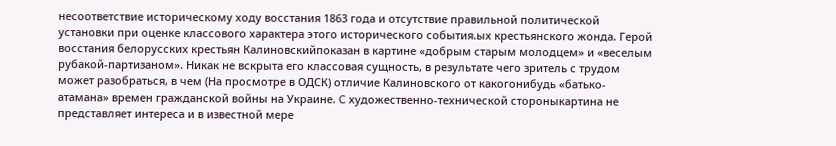несоответствие историческому ходу восстания 1863 года и отсутствие правильной политической установки при оценке классового характера этого исторического события.ых крестьянского жонда. Герой восстания белорусских крестьян Калиновскийпоказан в картине «добрым старым молодцем» и «веселым рубакой-партизаном». Никак не вскрыта его классовая сущность, в результате чего зритель с трудом может разобраться, в чем (На просмотре в ОДСК) отличие Калиновского от какогонибудь «батько-атамана» времен гражданской войны на Украине. C художественно-технической стороныкартина не представляет интереса и в известной мере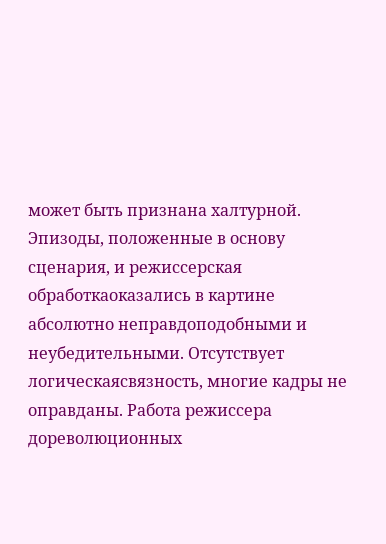может быть признана халтурной. Эпизоды, положенные в основу сценария, и режиссерская обработкаоказались в картине абсолютно неправдоподобными и неубедительными. Отсутствует логическаясвязность, многие кадры не оправданы. Работа режиссера дореволюционных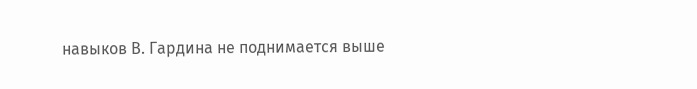навыков В. Гардина не поднимается выше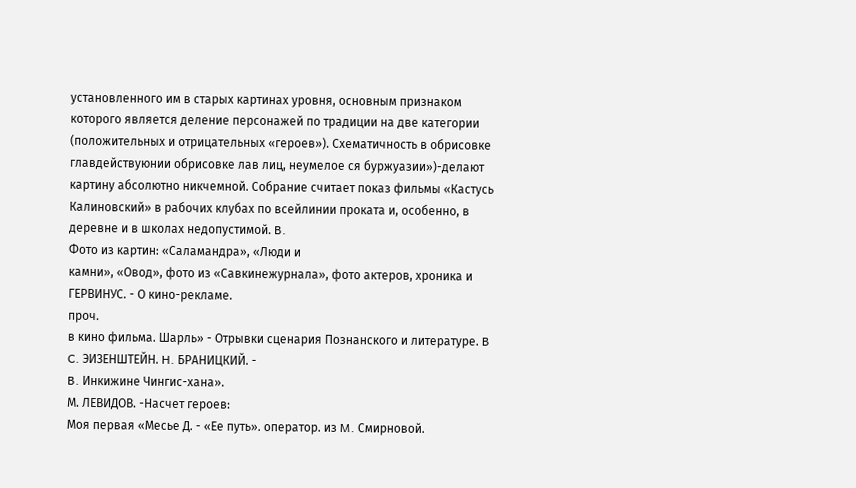установленного им в старых картинах уровня, основным признаком которого является деление персонажей по традиции на две категории (положительных и отрицательных «героев»). Схематичность в обрисовке главдействуюнии обрисовке лав лиц, неумелое ся буржуазии»)-делают картину абсолютно никчемной. Собрание считает показ фильмы «Кастусь Калиновский» в рабочих клубах по всейлинии проката и, особенно, в деревне и в школах недопустимой. B.
Фото из картин: «Саламандра», «Люди и
камни», «Овод», фото из «Савкинежурнала», фото актеров, хроника и
ГЕРВИНУС. - О кино-рекламе.
проч.
в кино фильма. Шарль» - Отрывки сценария Познанского и литературе. B C. ЭИЗЕНШТЕЙН. H. БРАНИЦКИЙ. -
B. Инкижине Чингис-хана».
М. ЛЕВИДОВ. -Насчет героев:
Моя первая «Месье Д. - «Ее путь». оператор. из M. Смирновой.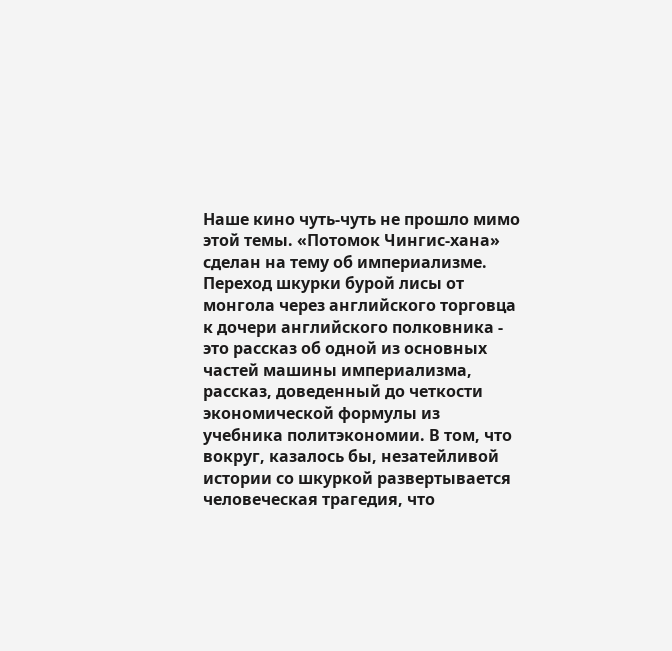Наше кино чуть-чуть не прошло мимо этой темы. «Потомок Чингис-хана» сделан на тему об империализме. Переход шкурки бурой лисы от монгола через английского торговца к дочери английского полковника - это рассказ об одной из основных частей машины империализма, рассказ, доведенный до четкости экономической формулы из учебника политэкономии. В том, что вокруг, казалось бы, незатейливой истории со шкуркой развертывается человеческая трагедия, что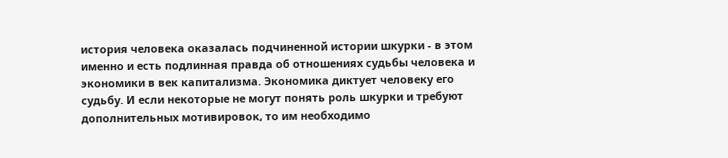история человека оказалась подчиненной истории шкурки - в этом именно и есть подлинная правда об отношениях судьбы человека и экономики в век капитализма. Экономика диктует человеку его судьбу. И если некоторые не могут понять роль шкурки и требуют дополнительных мотивировок, то им необходимо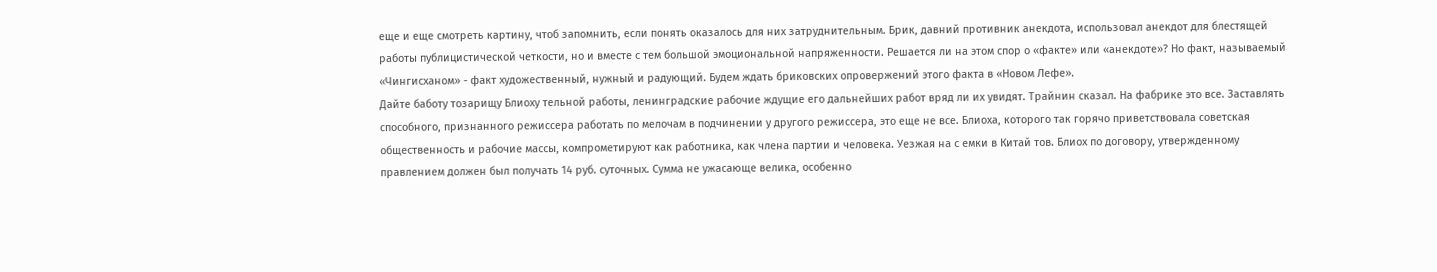еще и еще смотреть картину, чтоб запомнить, если понять оказалось для них затруднительным. Брик, давний противник анекдота, использовал анекдот для блестящей работы публицистической четкости, но и вместе с тем большой эмоциональной напряженности. Решается ли на этом спор о «факте» или «анекдоте»? Но факт, называемый «Чингисханом» - факт художественный, нужный и радующий. Будем ждать бриковских опровержений этого факта в «Новом Лефе».
Дайте баботу тозарищу Блиоху тельной работы, ленинградские рабочие ждущие его дальнейших работ вряд ли их увидят. Трайнин сказал. На фабрике это все. Заставлять способного, признанного режиссера работать по мелочам в подчинении у другого режиссера, это еще не все. Блиоха, которого так горячо приветствовала советская общественность и рабочие массы, компрометируют как работника, как члена партии и человека. Уезжая на с емки в Китай тов. Блиох по договору, утвержденному правлением должен был получать 14 руб. суточных. Сумма не ужасающе велика, особенно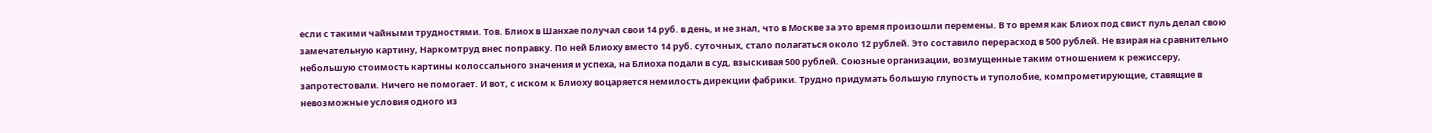если с такими чайными трудностями. Тов. Блиох в Шанхае получал свои 14 руб. в день, и не знал, что в Москве за это время произошли перемены. В то время как Блиох под свист пуль делал свою замечательную картину, Наркомтруд внес поправку. По ней Блиоху вместо 14 руб. суточных, стало полагаться около 12 рублей. Это составило перерасход в 500 рублей. Не взирая на сравнительно небольшую стоимость картины колоссального значения и успеха, на Блиоха подали в суд, взыскивая 500 рублей. Союзные организации, возмущенные таким отношением к режиссеру, запротестовали. Ничего не помогает. И вот, с иском к Блиоху воцаряется немилость дирекции фабрики. Трудно придумать большую глупость и туполобие, компрометирующие, ставящие в невозможные условия одного из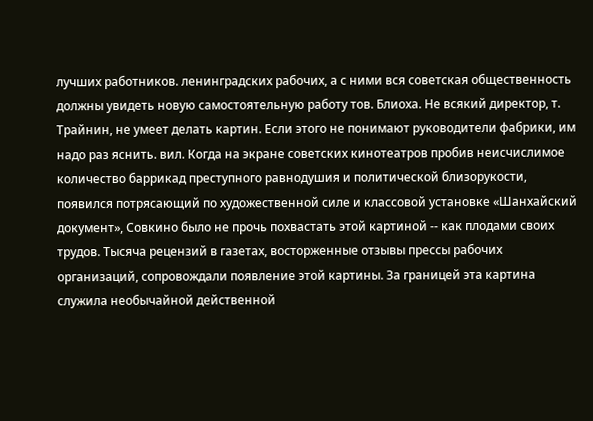лучших работников. ленинградских рабочих, а с ними вся советская общественность должны увидеть новую самостоятельную работу тов. Блиоха. Не всякий директор, т. Трайнин, не умеет делать картин. Если этого не понимают руководители фабрики, им надо раз яснить. вил. Когда на экране советских кинотеатров пробив неисчислимое количество баррикад преступного равнодушия и политической близорукости, появился потрясающий по художественной силе и классовой установке «Шанхайский документ», Совкино было не прочь похвастать этой картиной -- как плодами своих трудов. Тысяча рецензий в газетах, восторженные отзывы прессы рабочих организаций, сопровождали появление этой картины. За границей эта картина служила необычайной действенной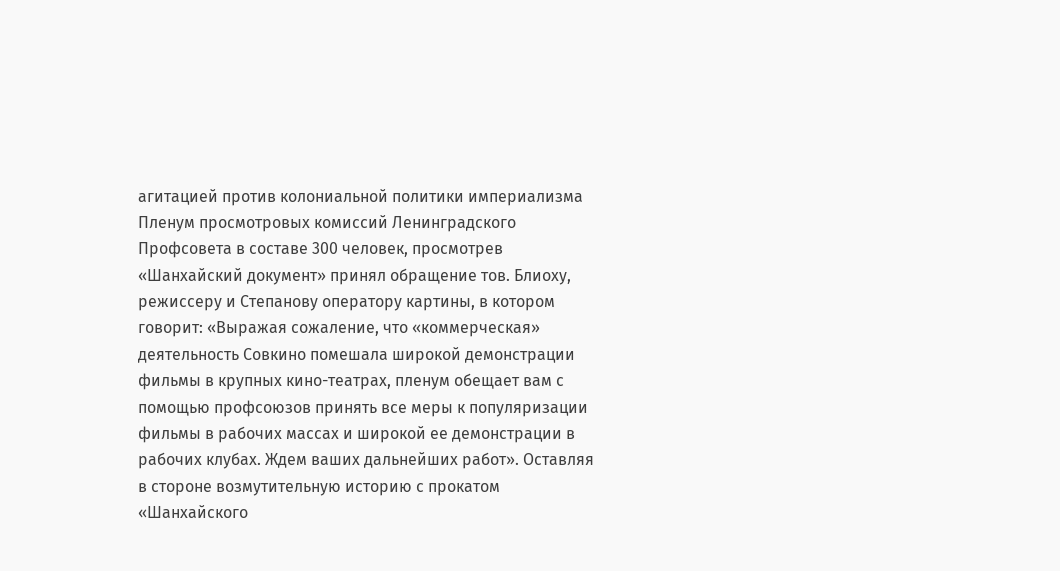агитацией против колониальной политики империализма Пленум просмотровых комиссий Ленинградского Профсовета в составе 300 человек, просмотрев «Шанхайский документ» принял обращение тов. Блиоху, режиссеру и Степанову оператору картины, в котором говорит: «Выражая сожаление, что «коммерческая» деятельность Совкино помешала широкой демонстрации фильмы в крупных кино-театрах, пленум обещает вам с помощью профсоюзов принять все меры к популяризации фильмы в рабочих массах и широкой ее демонстрации в рабочих клубах. Ждем ваших дальнейших работ». Оставляя в стороне возмутительную историю с прокатом «Шанхайского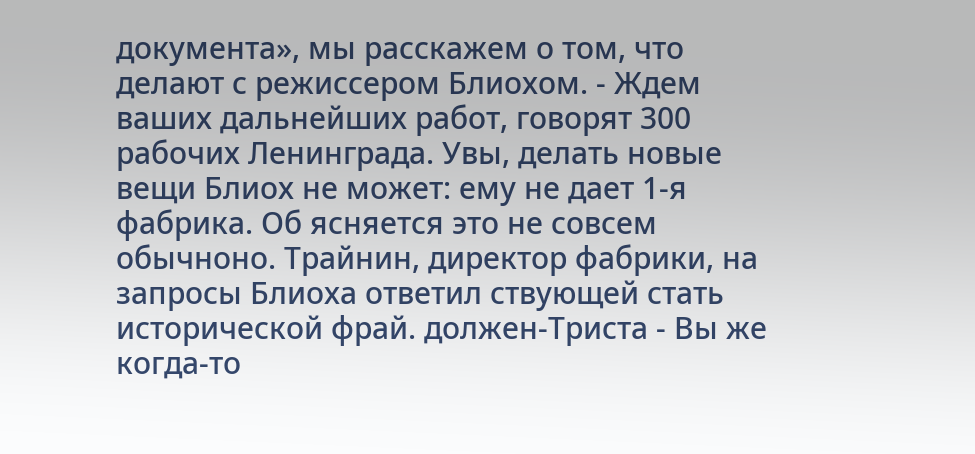документа», мы расскажем о том, что делают с режиссером Блиохом. - Ждем ваших дальнейших работ, говорят 300 рабочих Ленинграда. Увы, делать новые вещи Блиох не может: ему не дает 1-я фабрика. Об ясняется это не совсем обычноно. Трайнин, директор фабрики, на запросы Блиоха ответил ствующей стать исторической фрай. должен-Триста - Вы же когда-то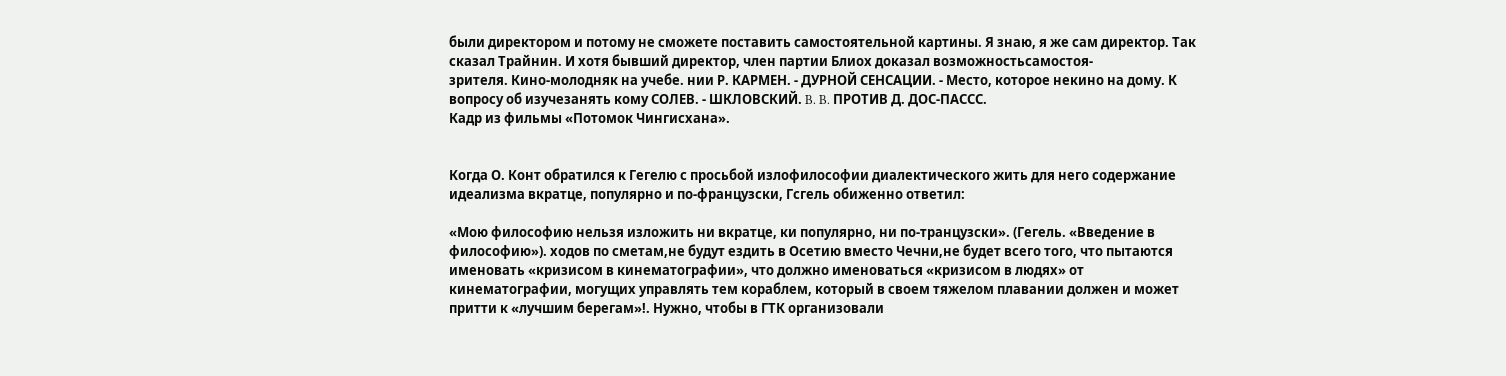были директором и потому не сможете поставить самостоятельной картины. Я знаю, я же сам директор. Так сказал Трайнин. И хотя бывший директор, член партии Блиох доказал возможностьсамостоя-
зрителя. Кино-молодняк на учебе. нии Р. КАРМЕН. - ДУРНОЙ СЕНСАЦИИ. - Место, которое некино на дому. К вопросу об изучезанять кому СОЛЕВ. - ШКЛОВСКИЙ. B. B. ПРОТИВ Д. ДОС-ПАССС.
Кадр из фильмы «Потомок Чингисхана».


Когда О. Конт обратился к Гегелю с просьбой излофилософии диалектического жить для него содержание
идеализма вкратце, популярно и по-французски, Гсгель обиженно ответил:

«Мою философию нельзя изложить ни вкратце, ки популярно, ни по-транцузски». (Гегель. «Введение в философию»). ходов по сметам,не будут ездить в Осетию вместо Чечни,не будет всего того, что пытаются именовать «кризисом в кинематографии», что должно именоваться «кризисом в людях» от кинематографии, могущих управлять тем кораблем, который в своем тяжелом плавании должен и может притти к «лучшим берегам»!. Нужно, чтобы в ГТК организовали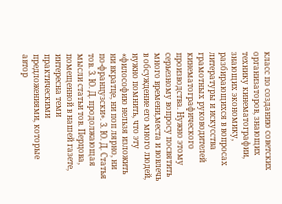класс по созданию советских организаторов, знающих технику кинематографии, знающих экономику, разбирающихся в вопросах литературы и искусства грамотных руководителей кинематографического производства. Нужно этому серьезному вопросу посвятить много времени,места и вовлечь в обсуждение его много людей, нужно помнить, что эту «философию нельзя изложить ни вкратце, ни поп лярно, ни по-французски». 3. Ю. Д. Статья тов. 3. Ю. Д. продолжающая мысли статьи тов. Перцова, помещенной в нашей газете, интересна теми практическими предложениями, которые автор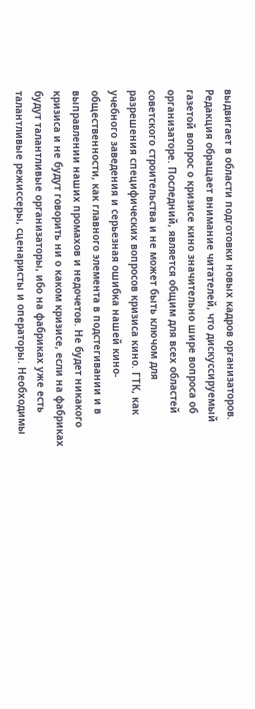выдвигает в области подготовки новых кадров организаторов. Редакция обращает внимание читателей, что дискуссируемый газетой вопрос о кризисе кино значительно шире вопроса об организаторе. Последний, является общим для всех областей советского строительства и не может быть ключом для разрешения специфических вопросов кризиса кино. ГТК, как учебного заведения и серьезная ошибка нашей кино-общественности, как главного элемента в подстегивании и в выправлении наших промахов и недочетов. Не будет никакого кризиса и не будут говорить ни о каком кризисе, если на фабриках будут талантливые организаторы, ибо на фабриках уже есть талантливые режиссеры, сценаристы и операторы. Необходимы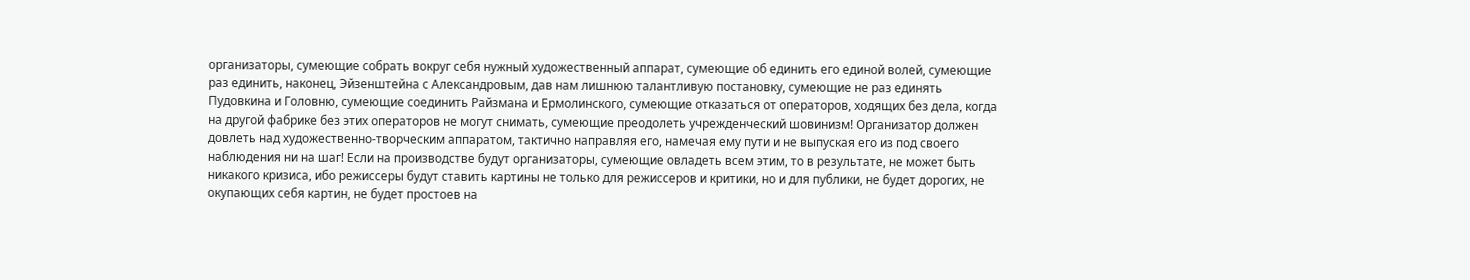организаторы, сумеющие собрать вокруг себя нужный художественный аппарат, сумеющие об единить его единой волей, сумеющие раз единить, наконец, Эйзенштейна с Александровым, дав нам лишнюю талантливую постановку, сумеющие не раз единять Пудовкина и Головню, сумеющие соединить Райзмана и Ермолинского, сумеющие отказаться от операторов, ходящих без дела, когда на другой фабрике без этих операторов не могут снимать, сумеющие преодолеть учрежденческий шовинизм! Организатор должен довлеть над художественно-творческим аппаратом, тактично направляя его, намечая ему пути и не выпуская его из под своего наблюдения ни на шаг! Если на производстве будут организаторы, сумеющие овладеть всем этим, то в результате, не может быть никакого кризиса, ибо режиссеры будут ставить картины не только для режиссеров и критики, но и для публики, не будет дорогих, не окупающих себя картин, не будет простоев на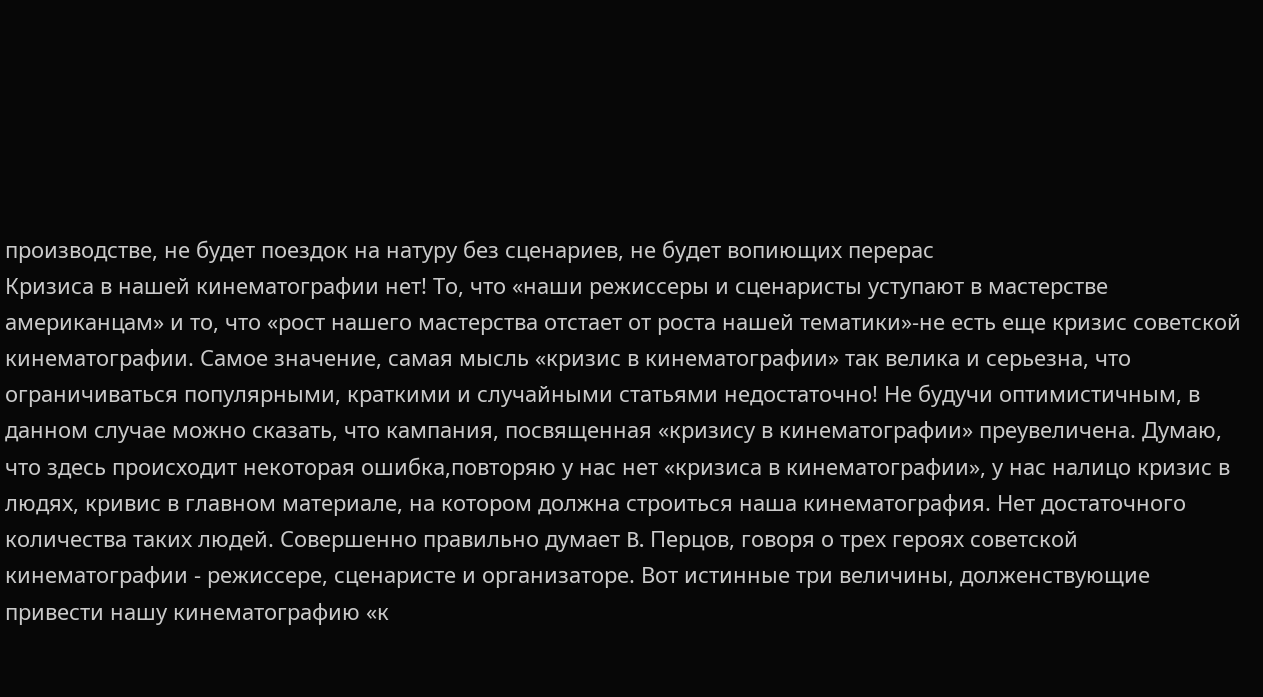производстве, не будет поездок на натуру без сценариев, не будет вопиющих перерас
Кризиса в нашей кинематографии нет! То, что «наши режиссеры и сценаристы уступают в мастерстве американцам» и то, что «рост нашего мастерства отстает от роста нашей тематики»-не есть еще кризис советской кинематографии. Самое значение, самая мысль «кризис в кинематографии» так велика и серьезна, что ограничиваться популярными, краткими и случайными статьями недостаточно! Не будучи оптимистичным, в данном случае можно сказать, что кампания, посвященная «кризису в кинематографии» преувеличена. Думаю, что здесь происходит некоторая ошибка,повторяю у нас нет «кризиса в кинематографии», у нас налицо кризис в людях, кривис в главном материале, на котором должна строиться наша кинематография. Нет достаточного количества таких людей. Совершенно правильно думает B. Перцов, говоря о трех героях советской кинематографии - режиссере, сценаристе и организаторе. Вот истинные три величины, долженствующие привести нашу кинематографию «к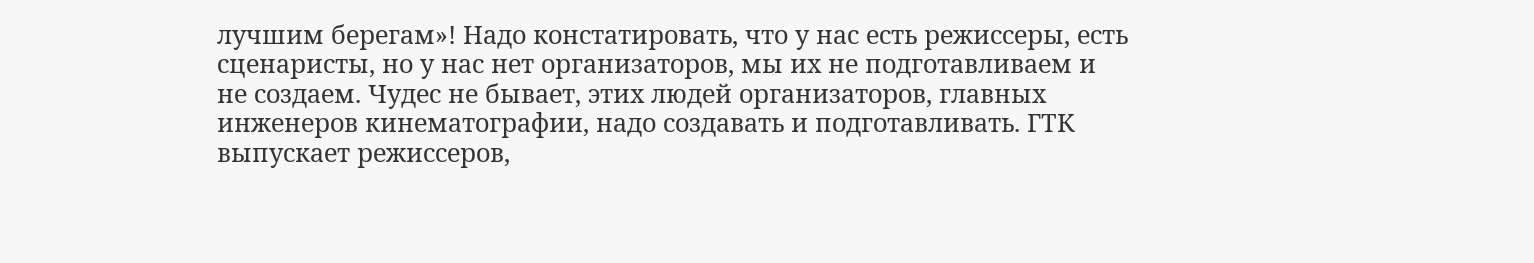лучшим берегам»! Надо констатировать, что у нас есть режиссеры, есть сценаристы, но у нас нет организаторов, мы их не подготавливаем и не создаем. Чудес не бывает, этих людей организаторов, главных инженеров кинематографии, надо создавать и подготавливать. ГТК выпускает режиссеров,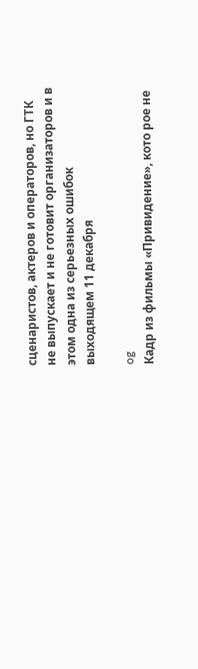сценаристов, актеров и операторов, но ГТК не выпускает и не готовит организаторов и в этом одна из серьезных ошибок
выходящем 11 декабря

og
Кадр из фильмы «Привидение», кото рое не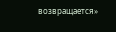возвращается»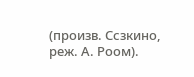(произв. Ссзкино, реж. А. Роом).